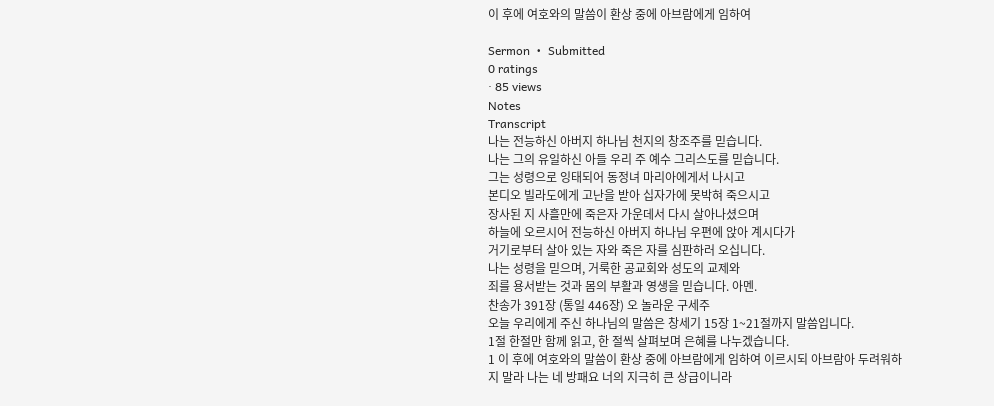이 후에 여호와의 말씀이 환상 중에 아브람에게 임하여

Sermon  •  Submitted
0 ratings
· 85 views
Notes
Transcript
나는 전능하신 아버지 하나님 천지의 창조주를 믿습니다.
나는 그의 유일하신 아들 우리 주 예수 그리스도를 믿습니다.
그는 성령으로 잉태되어 동정녀 마리아에게서 나시고
본디오 빌라도에게 고난을 받아 십자가에 못박혀 죽으시고
장사된 지 사흘만에 죽은자 가운데서 다시 살아나셨으며
하늘에 오르시어 전능하신 아버지 하나님 우편에 앉아 계시다가
거기로부터 살아 있는 자와 죽은 자를 심판하러 오십니다.
나는 성령을 믿으며, 거룩한 공교회와 성도의 교제와
죄를 용서받는 것과 몸의 부활과 영생을 믿습니다. 아멘.
찬송가 391장 (통일 446장) 오 놀라운 구세주
오늘 우리에게 주신 하나님의 말씀은 창세기 15장 1~21절까지 말씀입니다.
1절 한절만 함께 읽고, 한 절씩 살펴보며 은혜를 나누겠습니다.
1 이 후에 여호와의 말씀이 환상 중에 아브람에게 임하여 이르시되 아브람아 두려워하지 말라 나는 네 방패요 너의 지극히 큰 상급이니라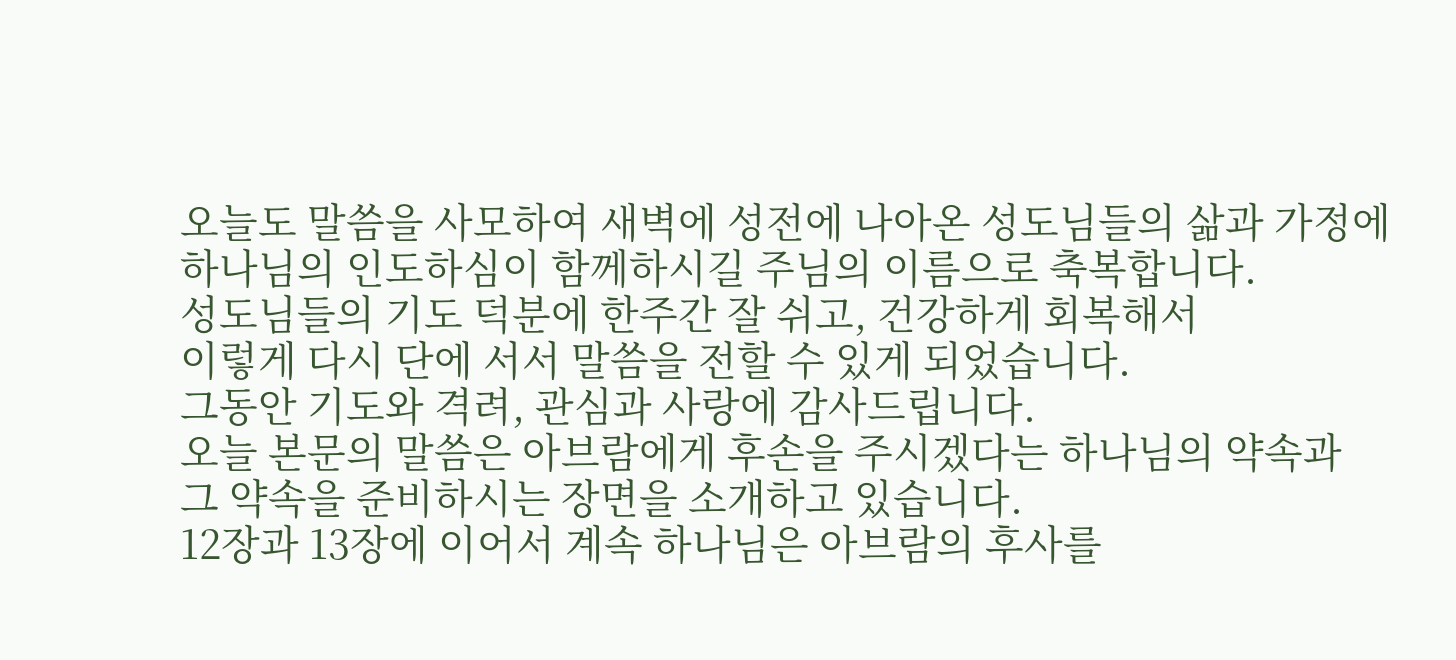오늘도 말씀을 사모하여 새벽에 성전에 나아온 성도님들의 삶과 가정에
하나님의 인도하심이 함께하시길 주님의 이름으로 축복합니다.
성도님들의 기도 덕분에 한주간 잘 쉬고, 건강하게 회복해서
이렇게 다시 단에 서서 말씀을 전할 수 있게 되었습니다.
그동안 기도와 격려, 관심과 사랑에 감사드립니다.
오늘 본문의 말씀은 아브람에게 후손을 주시겠다는 하나님의 약속과
그 약속을 준비하시는 장면을 소개하고 있습니다.
12장과 13장에 이어서 계속 하나님은 아브람의 후사를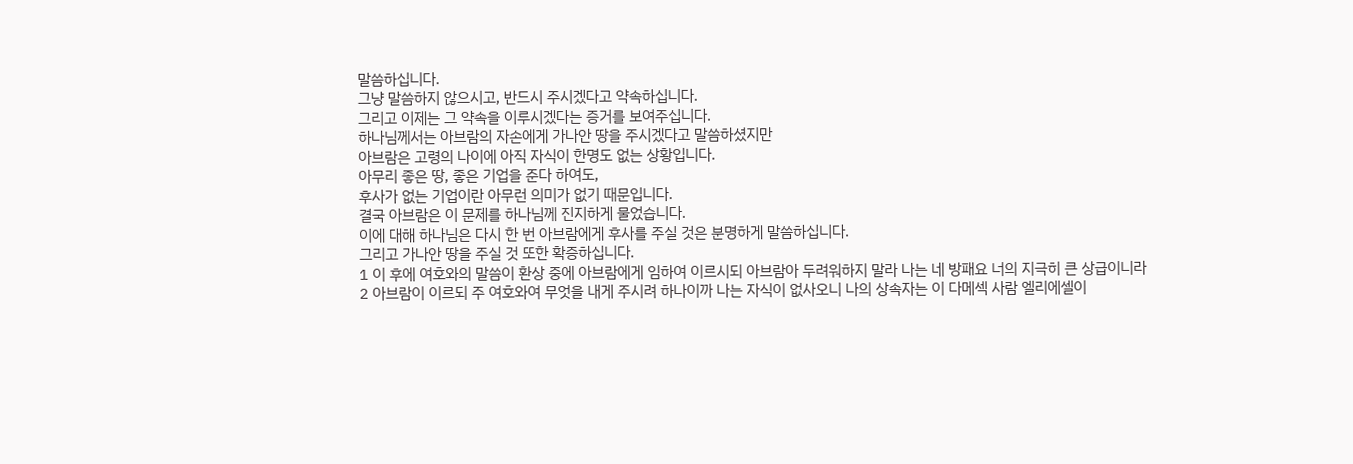말씀하십니다.
그냥 말씀하지 않으시고, 반드시 주시겠다고 약속하십니다.
그리고 이제는 그 약속을 이루시겠다는 증거를 보여주십니다.
하나님께서는 아브람의 자손에게 가나안 땅을 주시겠다고 말씀하셨지만
아브람은 고령의 나이에 아직 자식이 한명도 없는 상황입니다.
아무리 좋은 땅, 좋은 기업을 준다 하여도,
후사가 없는 기업이란 아무런 의미가 없기 때문입니다.
결국 아브람은 이 문제를 하나님께 진지하게 물었습니다.
이에 대해 하나님은 다시 한 번 아브람에게 후사를 주실 것은 분명하게 말씀하십니다.
그리고 가나안 땅을 주실 것 또한 확증하십니다.
1 이 후에 여호와의 말씀이 환상 중에 아브람에게 임하여 이르시되 아브람아 두려워하지 말라 나는 네 방패요 너의 지극히 큰 상급이니라
2 아브람이 이르되 주 여호와여 무엇을 내게 주시려 하나이까 나는 자식이 없사오니 나의 상속자는 이 다메섹 사람 엘리에셀이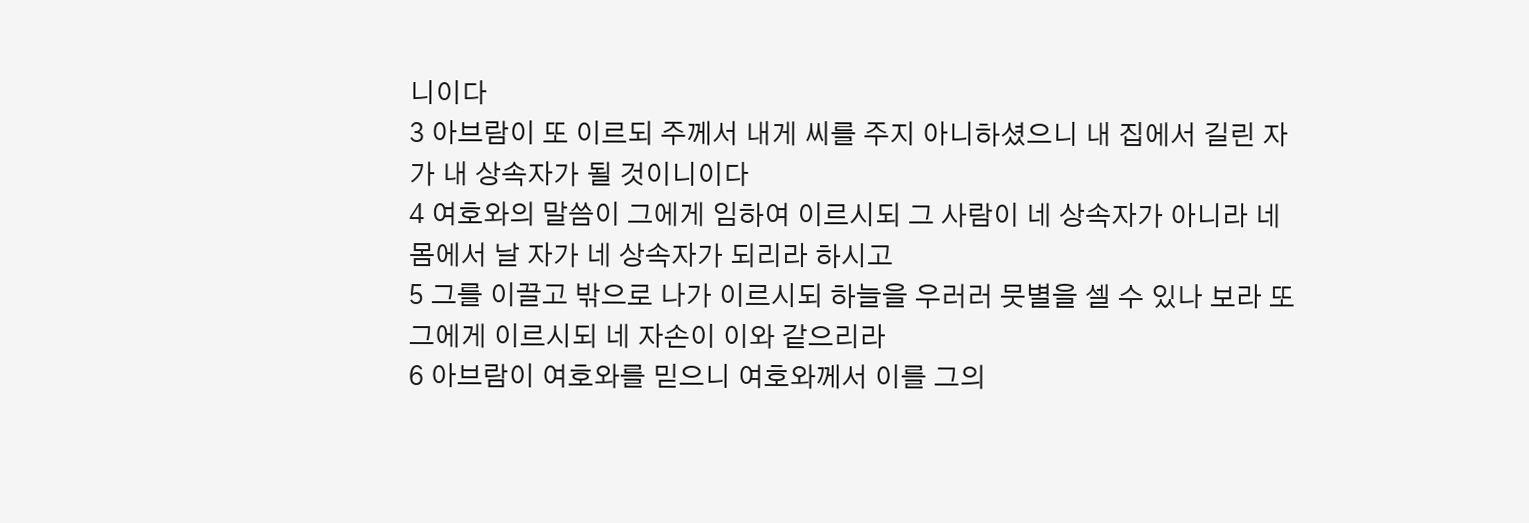니이다
3 아브람이 또 이르되 주께서 내게 씨를 주지 아니하셨으니 내 집에서 길린 자가 내 상속자가 될 것이니이다
4 여호와의 말씀이 그에게 임하여 이르시되 그 사람이 네 상속자가 아니라 네 몸에서 날 자가 네 상속자가 되리라 하시고
5 그를 이끌고 밖으로 나가 이르시되 하늘을 우러러 뭇별을 셀 수 있나 보라 또 그에게 이르시되 네 자손이 이와 같으리라
6 아브람이 여호와를 믿으니 여호와께서 이를 그의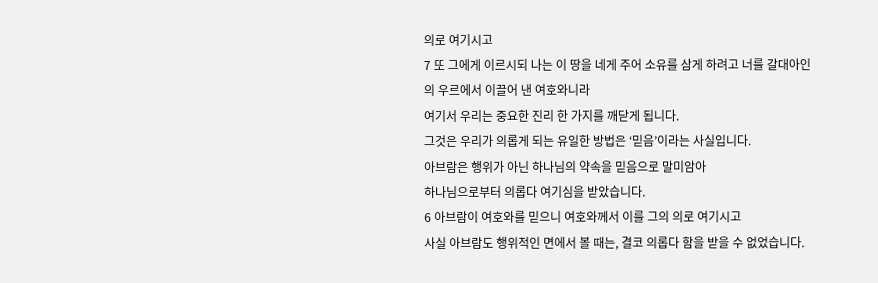의로 여기시고
7 또 그에게 이르시되 나는 이 땅을 네게 주어 소유를 삼게 하려고 너를 갈대아인의 우르에서 이끌어 낸 여호와니라
여기서 우리는 중요한 진리 한 가지를 깨닫게 됩니다.
그것은 우리가 의롭게 되는 유일한 방법은 ‘믿음’이라는 사실입니다.
아브람은 행위가 아닌 하나님의 약속을 믿음으로 말미암아
하나님으로부터 의롭다 여기심을 받았습니다.
6 아브람이 여호와를 믿으니 여호와께서 이를 그의 의로 여기시고
사실 아브람도 행위적인 면에서 볼 때는, 결코 의롭다 함을 받을 수 없었습니다.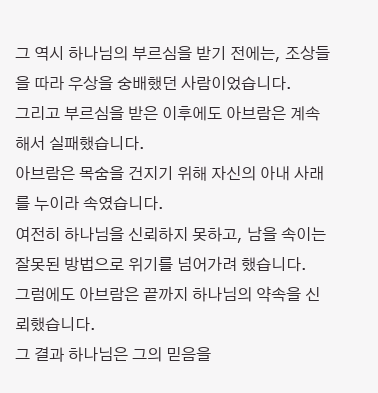그 역시 하나님의 부르심을 받기 전에는, 조상들을 따라 우상을 숭배했던 사람이었습니다.
그리고 부르심을 받은 이후에도 아브람은 계속해서 실패했습니다.
아브람은 목숨을 건지기 위해 자신의 아내 사래를 누이라 속였습니다.
여전히 하나님을 신뢰하지 못하고, 남을 속이는 잘못된 방법으로 위기를 넘어가려 했습니다.
그럼에도 아브람은 끝까지 하나님의 약속을 신뢰했습니다.
그 결과 하나님은 그의 믿음을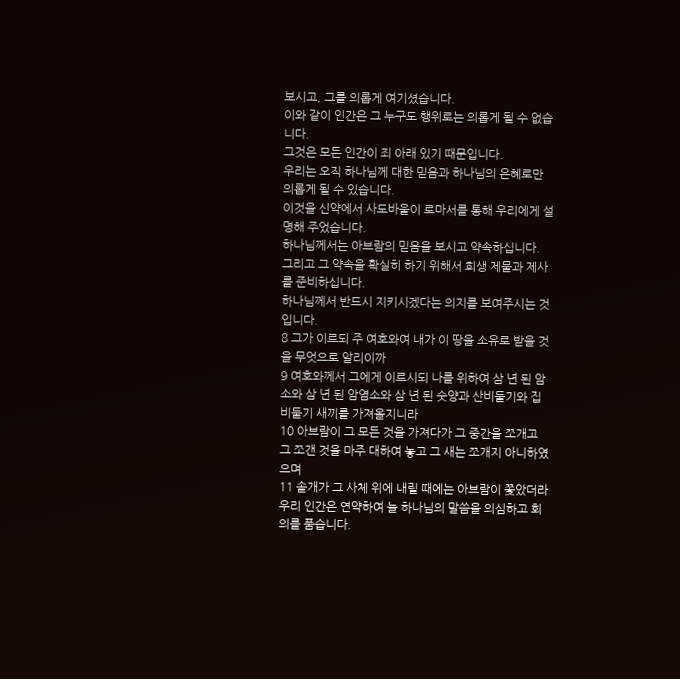보시고, 그를 의롭게 여기셨습니다.
이와 같이 인간은 그 누구도 행위로는 의롭게 될 수 없습니다.
그것은 모든 인간이 죄 아래 있기 때문입니다.
우리는 오직 하나님께 대한 믿음과 하나님의 은혜로만 의롭게 될 수 있습니다.
이것을 신약에서 사도바울이 로마서를 통해 우리에게 설명해 주었습니다.
하나님께서는 아브람의 믿음을 보시고 약속하십니다.
그리고 그 약속을 확실히 하기 위해서 희생 제물과 제사를 준비하십니다.
하나님께서 반드시 지키시겠다는 의지를 보여주시는 것입니다.
8 그가 이르되 주 여호와여 내가 이 땅을 소유로 받을 것을 무엇으로 알리이까
9 여호와께서 그에게 이르시되 나를 위하여 삼 년 된 암소와 삼 년 된 암염소와 삼 년 된 숫양과 산비둘기와 집비둘기 새끼를 가져올지니라
10 아브람이 그 모든 것을 가져다가 그 중간을 쪼개고 그 쪼갠 것을 마주 대하여 놓고 그 새는 쪼개지 아니하였으며
11 솔개가 그 사체 위에 내릴 때에는 아브람이 쫓았더라
우리 인간은 연약하여 늘 하나님의 말씀을 의심하고 회의를 품습니다.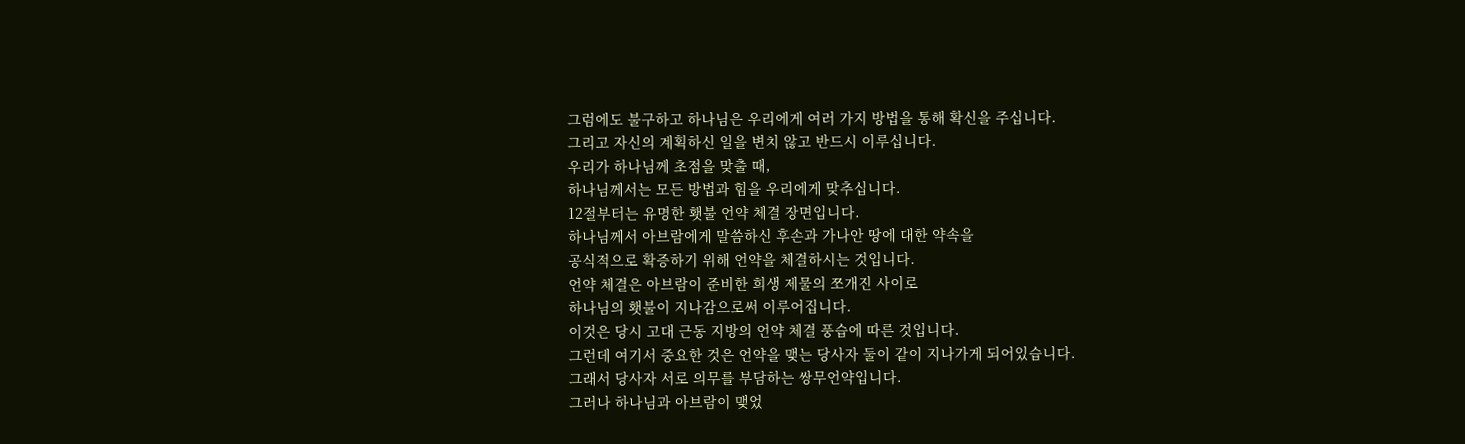그럼에도 불구하고 하나님은 우리에게 여러 가지 방법을 통해 확신을 주십니다.
그리고 자신의 계획하신 일을 변치 않고 반드시 이루십니다.
우리가 하나님께 초점을 맞출 때,
하나님께서는 모든 방법과 힘을 우리에게 맞추십니다.
12절부터는 유명한 횃불 언약 체결 장면입니다.
하나님께서 아브람에게 말씀하신 후손과 가나안 땅에 대한 약속을
공식적으로 확증하기 위해 언약을 체결하시는 것입니다.
언약 체결은 아브람이 준비한 희생 제물의 쪼개진 사이로
하나님의 횃불이 지나감으로써 이루어집니다.
이것은 당시 고대 근동 지방의 언약 체결 풍습에 따른 것입니다.
그런데 여기서 중요한 것은 언약을 맺는 당사자 둘이 같이 지나가게 되어있습니다.
그래서 당사자 서로 의무를 부담하는 쌍무언약입니다.
그러나 하나님과 아브람이 맺었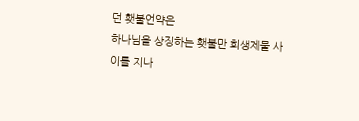던 횃불언약은
하나님을 상징하는 횃불만 희생제물 사이를 지나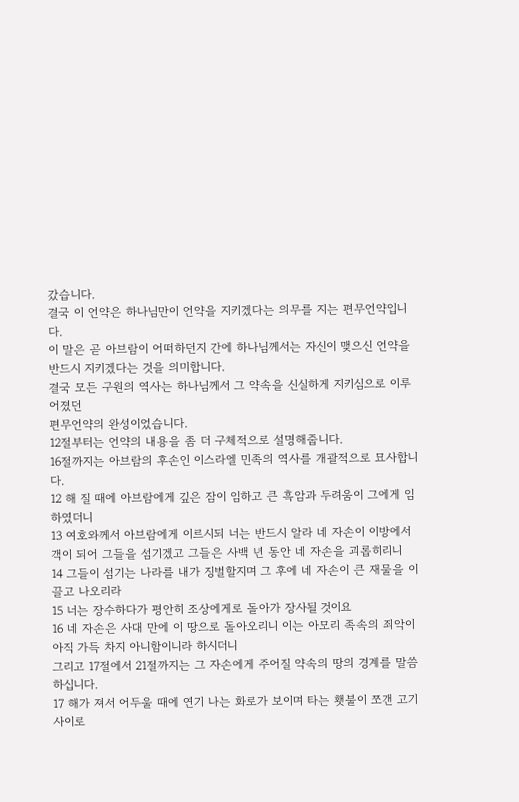갔습니다.
결국 이 언약은 하나님만이 언약을 지키겠다는 의무를 지는 편무언약입니다.
이 말은 곧 아브람이 어떠하던지 간에 하나님께서는 자신이 맺으신 언약을
반드시 지키겠다는 것을 의미합니다.
결국 모든 구원의 역사는 하나님께서 그 약속을 신실하게 지키심으로 이루어졌던
편무언약의 완성이었습니다.
12절부터는 언약의 내용을 좀 더 구체적으로 설명해줍니다.
16절까지는 아브람의 후손인 이스라엘 민족의 역사를 개괄적으로 묘사합니다.
12 해 질 때에 아브람에게 깊은 잠이 임하고 큰 흑암과 두려움이 그에게 임하였더니
13 여호와께서 아브람에게 이르시되 너는 반드시 알라 네 자손이 이방에서 객이 되어 그들을 섬기겠고 그들은 사백 년 동안 네 자손을 괴롭히리니
14 그들이 섬기는 나라를 내가 징벌할지며 그 후에 네 자손이 큰 재물을 이끌고 나오리라
15 너는 장수하다가 평안히 조상에게로 돌아가 장사될 것이요
16 네 자손은 사대 만에 이 땅으로 돌아오리니 이는 아모리 족속의 죄악이 아직 가득 차지 아니함이니라 하시더니
그리고 17절에서 21절까지는 그 자손에게 주어질 약속의 땅의 경계를 말씀하십니다.
17 해가 져서 어두울 때에 연기 나는 화로가 보이며 타는 횃불이 쪼갠 고기 사이로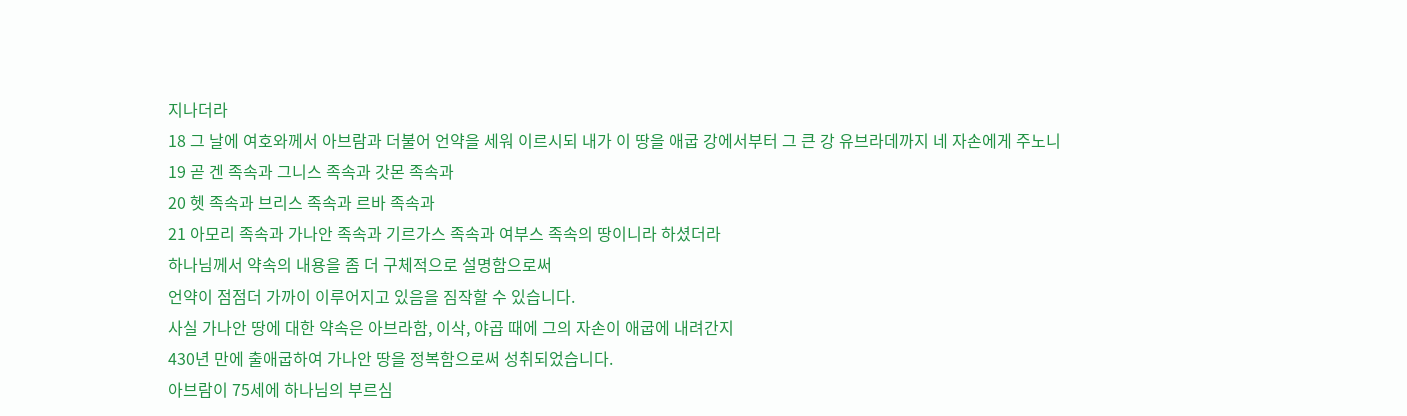지나더라
18 그 날에 여호와께서 아브람과 더불어 언약을 세워 이르시되 내가 이 땅을 애굽 강에서부터 그 큰 강 유브라데까지 네 자손에게 주노니
19 곧 겐 족속과 그니스 족속과 갓몬 족속과
20 헷 족속과 브리스 족속과 르바 족속과
21 아모리 족속과 가나안 족속과 기르가스 족속과 여부스 족속의 땅이니라 하셨더라
하나님께서 약속의 내용을 좀 더 구체적으로 설명함으로써
언약이 점점더 가까이 이루어지고 있음을 짐작할 수 있습니다.
사실 가나안 땅에 대한 약속은 아브라함, 이삭, 야곱 때에 그의 자손이 애굽에 내려간지
430년 만에 출애굽하여 가나안 땅을 정복함으로써 성취되었습니다.
아브람이 75세에 하나님의 부르심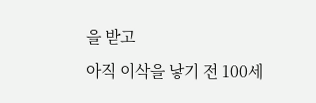을 받고
아직 이삭을 낳기 전 100세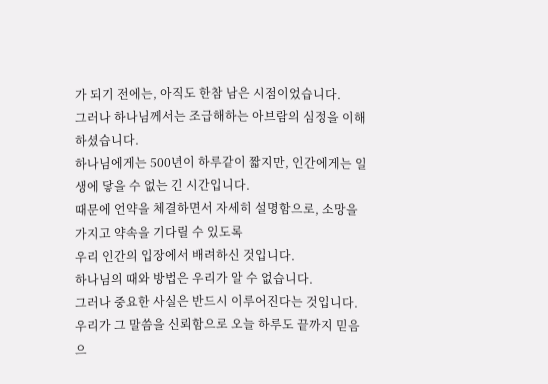가 되기 전에는, 아직도 한참 남은 시점이었습니다.
그러나 하나님께서는 조급해하는 아브람의 심정을 이해하셨습니다.
하나님에게는 500년이 하루같이 짧지만, 인간에게는 일생에 닿을 수 없는 긴 시간입니다.
때문에 언약을 체결하면서 자세히 설명함으로, 소망을 가지고 약속을 기다릴 수 있도록
우리 인간의 입장에서 배려하신 것입니다.
하나님의 때와 방법은 우리가 알 수 없습니다.
그러나 중요한 사실은 반드시 이루어진다는 것입니다.
우리가 그 말씀을 신뢰함으로 오늘 하루도 끝까지 믿음으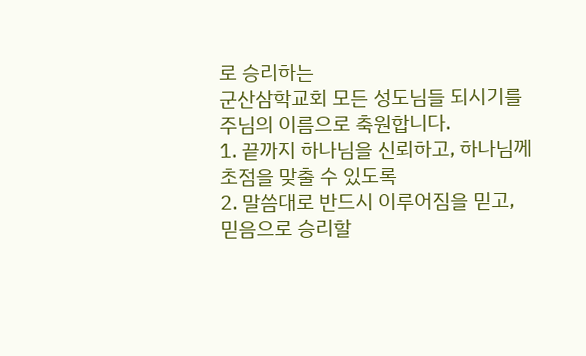로 승리하는
군산삼학교회 모든 성도님들 되시기를 주님의 이름으로 축원합니다.
1. 끝까지 하나님을 신뢰하고, 하나님께 초점을 맞출 수 있도록
2. 말씀대로 반드시 이루어짐을 믿고, 믿음으로 승리할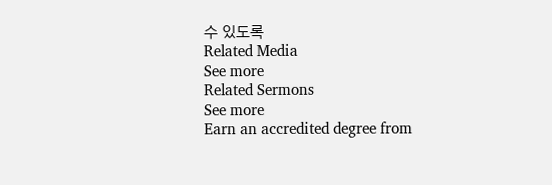수 있도록
Related Media
See more
Related Sermons
See more
Earn an accredited degree from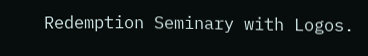Redemption Seminary with Logos.